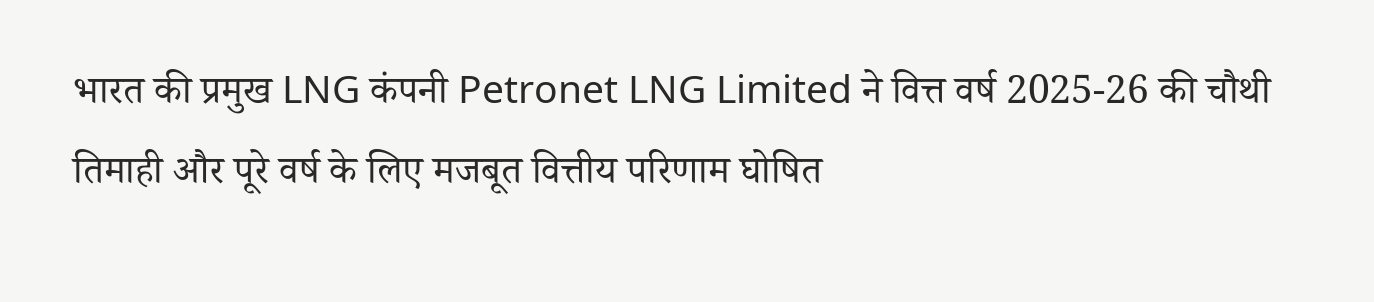भारत की प्रमुख LNG कंपनी Petronet LNG Limited ने वित्त वर्ष 2025-26 की चौथी तिमाही और पूरे वर्ष के लिए मजबूत वित्तीय परिणाम घोषित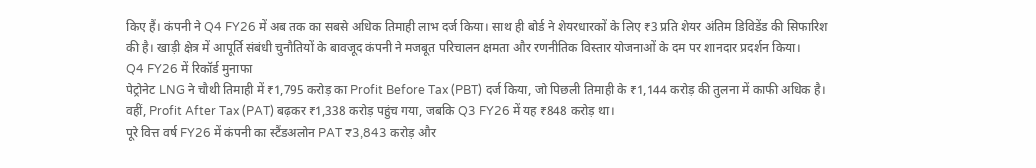किए हैं। कंपनी ने Q4 FY26 में अब तक का सबसे अधिक तिमाही लाभ दर्ज किया। साथ ही बोर्ड ने शेयरधारकों के लिए ₹3 प्रति शेयर अंतिम डिविडेंड की सिफारिश की है। खाड़ी क्षेत्र में आपूर्ति संबंधी चुनौतियों के बावजूद कंपनी ने मजबूत परिचालन क्षमता और रणनीतिक विस्तार योजनाओं के दम पर शानदार प्रदर्शन किया।
Q4 FY26 में रिकॉर्ड मुनाफा
पेट्रोनेट LNG ने चौथी तिमाही में ₹1,795 करोड़ का Profit Before Tax (PBT) दर्ज किया, जो पिछली तिमाही के ₹1,144 करोड़ की तुलना में काफी अधिक है। वहीं, Profit After Tax (PAT) बढ़कर ₹1,338 करोड़ पहुंच गया, जबकि Q3 FY26 में यह ₹848 करोड़ था।
पूरे वित्त वर्ष FY26 में कंपनी का स्टैंडअलोन PAT ₹3,843 करोड़ और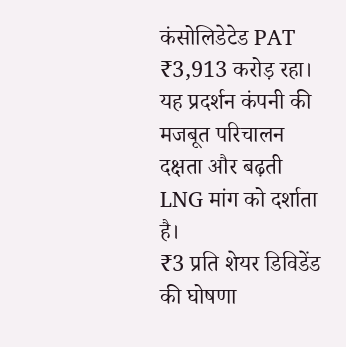कंसोलिडेटेड PAT ₹3,913 करोड़ रहा। यह प्रदर्शन कंपनी की मजबूत परिचालन दक्षता और बढ़ती LNG मांग को दर्शाता है।
₹3 प्रति शेयर डिविडेंड की घोषणा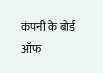कंपनी के बोर्ड ऑफ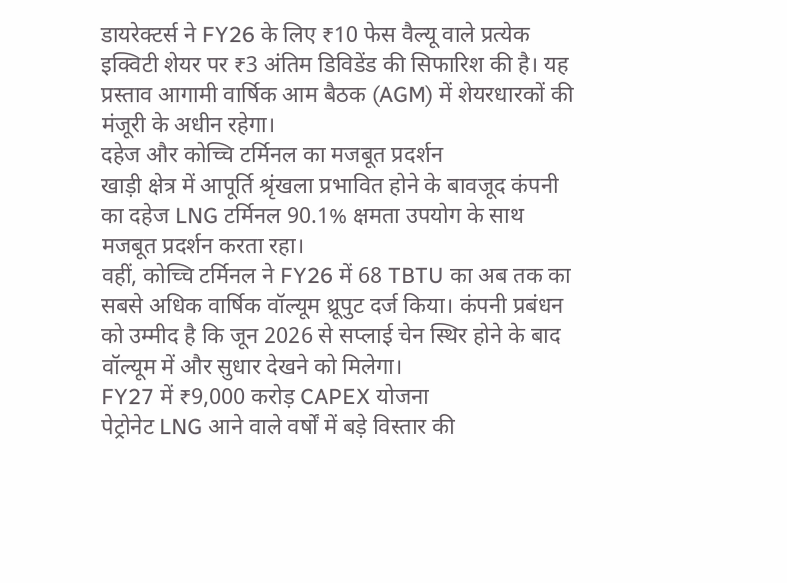डायरेक्टर्स ने FY26 के लिए ₹10 फेस वैल्यू वाले प्रत्येक इक्विटी शेयर पर ₹3 अंतिम डिविडेंड की सिफारिश की है। यह प्रस्ताव आगामी वार्षिक आम बैठक (AGM) में शेयरधारकों की मंजूरी के अधीन रहेगा।
दहेज और कोच्चि टर्मिनल का मजबूत प्रदर्शन
खाड़ी क्षेत्र में आपूर्ति श्रृंखला प्रभावित होने के बावजूद कंपनी का दहेज LNG टर्मिनल 90.1% क्षमता उपयोग के साथ मजबूत प्रदर्शन करता रहा।
वहीं, कोच्चि टर्मिनल ने FY26 में 68 TBTU का अब तक का सबसे अधिक वार्षिक वॉल्यूम थ्रूपुट दर्ज किया। कंपनी प्रबंधन को उम्मीद है कि जून 2026 से सप्लाई चेन स्थिर होने के बाद वॉल्यूम में और सुधार देखने को मिलेगा।
FY27 में ₹9,000 करोड़ CAPEX योजना
पेट्रोनेट LNG आने वाले वर्षों में बड़े विस्तार की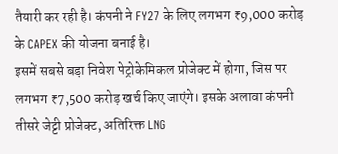तैयारी कर रही है। कंपनी ने FY27 के लिए लगभग ₹9,000 करोड़ के CAPEX की योजना बनाई है।
इसमें सबसे बड़ा निवेश पेट्रोकेमिकल प्रोजेक्ट में होगा, जिस पर लगभग ₹7,500 करोड़ खर्च किए जाएंगे। इसके अलावा कंपनी तीसरे जेट्टी प्रोजेक्ट, अतिरिक्त LNG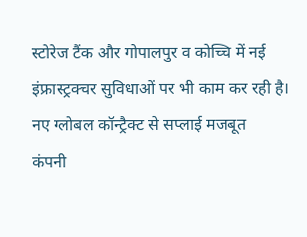स्टोरेज टैंक और गोपालपुर व कोच्चि में नई इंफ्रास्ट्रक्चर सुविधाओं पर भी काम कर रही है।
नए ग्लोबल कॉन्ट्रैक्ट से सप्लाई मजबूत
कंपनी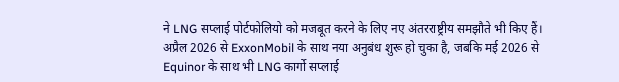ने LNG सप्लाई पोर्टफोलियो को मजबूत करने के लिए नए अंतरराष्ट्रीय समझौते भी किए हैं। अप्रैल 2026 से ExxonMobil के साथ नया अनुबंध शुरू हो चुका है, जबकि मई 2026 से Equinor के साथ भी LNG कार्गो सप्लाई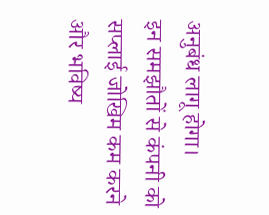अनुबंध लागू होगा।
इन समझौतों से कंपनी को सप्लाई जोखिम कम करने और भविष्य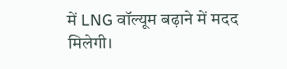में LNG वॉल्यूम बढ़ाने में मदद मिलेगी।